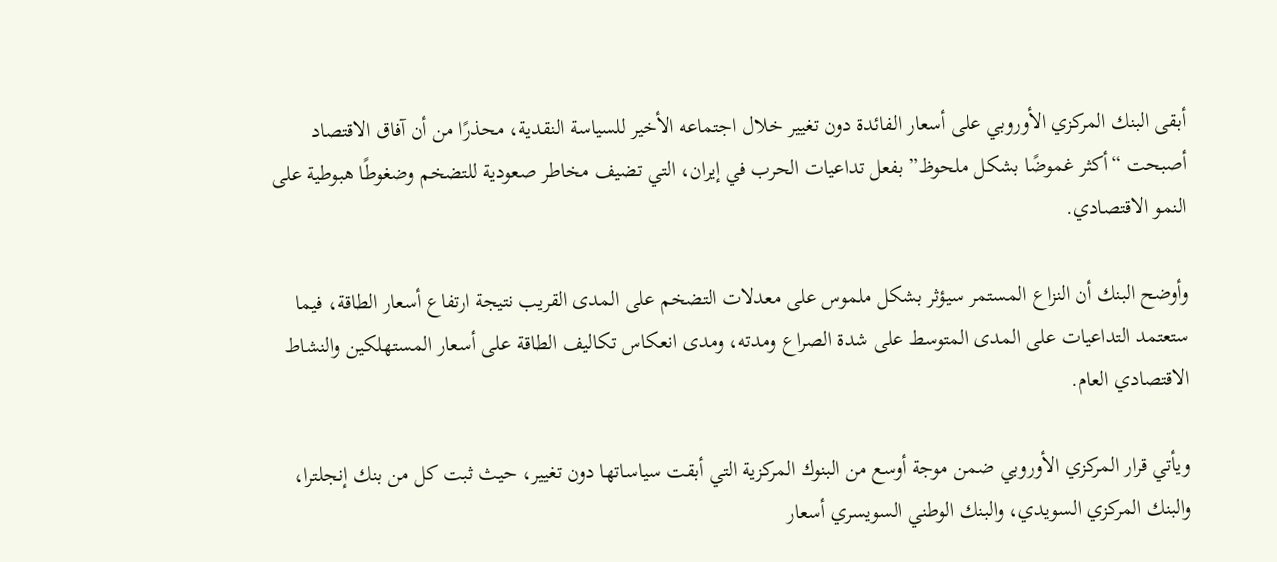أبقى البنك المركزي الأوروبي على أسعار الفائدة دون تغيير خلال اجتماعه الأخير للسياسة النقدية، محذرًا من أن آفاق الاقتصاد أصبحت “أكثر غموضًا بشكل ملحوظ” بفعل تداعيات الحرب في إيران، التي تضيف مخاطر صعودية للتضخم وضغوطًا هبوطية على النمو الاقتصادي.

وأوضح البنك أن النزاع المستمر سيؤثر بشكل ملموس على معدلات التضخم على المدى القريب نتيجة ارتفاع أسعار الطاقة، فيما ستعتمد التداعيات على المدى المتوسط على شدة الصراع ومدته، ومدى انعكاس تكاليف الطاقة على أسعار المستهلكين والنشاط الاقتصادي العام.

ويأتي قرار المركزي الأوروبي ضمن موجة أوسع من البنوك المركزية التي أبقت سياساتها دون تغيير، حيث ثبت كل من بنك إنجلترا، والبنك المركزي السويدي، والبنك الوطني السويسري أسعار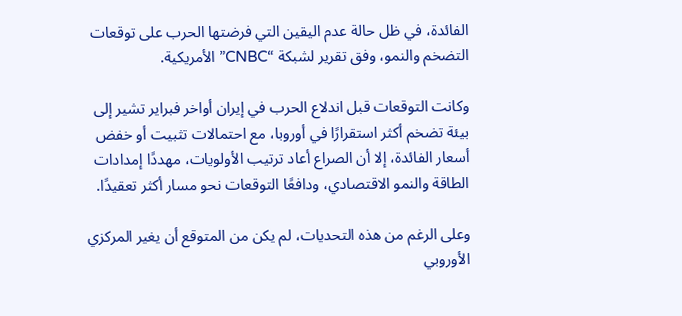الفائدة، في ظل حالة عدم اليقين التي فرضتها الحرب على توقعات التضخم والنمو، وفق تقرير لشبكة “CNBC” الأمريكية.

وكانت التوقعات قبل اندلاع الحرب في إيران أواخر فبراير تشير إلى بيئة تضخم أكثر استقرارًا في أوروبا، مع احتمالات تثبيت أو خفض أسعار الفائدة، إلا أن الصراع أعاد ترتيب الأولويات، مهددًا إمدادات الطاقة والنمو الاقتصادي، ودافعًا التوقعات نحو مسار أكثر تعقيدًا.

وعلى الرغم من هذه التحديات، لم يكن من المتوقع أن يغير المركزي الأوروبي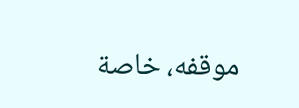موقفه، خاصة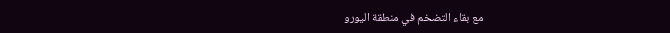مع بقاء التضخم في منطقة اليورو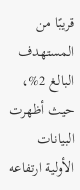قريبًا من المستهدف البالغ 2%، حيث أظهرت البيانات الأولية ارتفاعه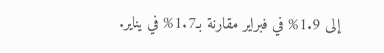إلى 1.9% في فبراير مقارنة بـ1.7% في يناير.